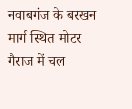नवाबगंज के बरखन मार्ग स्थित मोटर गैराज में चल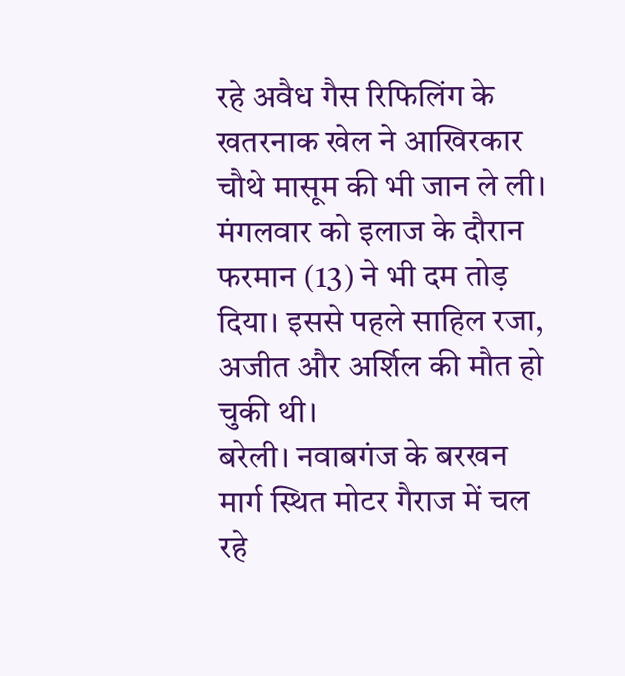रहे अवैध गैस रिफिलिंग के खतरनाक खेल ने आखिरकार चौथे मासूम की भी जान ले ली। मंगलवार को इलाज के दौरान फरमान (13) ने भी दम तोड़ दिया। इससे पहले साहिल रजा, अजीत और अर्शिल की मौत हो चुकी थी।
बरेली। नवाबगंज के बरखन मार्ग स्थित मोटर गैराज में चल रहे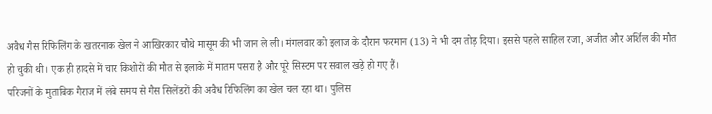अवैध गैस रिफिलिंग के खतरनाक खेल ने आखिरकार चौथे मासूम की भी जान ले ली। मंगलवार को इलाज के दौरान फरमान (13) ने भी दम तोड़ दिया। इससे पहले साहिल रजा, अजीत और अर्शिल की मौत हो चुकी थी। एक ही हादसे में चार किशोरों की मौत से इलाके में मातम पसरा है और पूरे सिस्टम पर सवाल खड़े हो गए हैं।
परिजनों के मुताबिक गैराज में लंबे समय से गैस सिलेंडरों की अवैध रिफिलिंग का खेल चल रहा था। पुलिस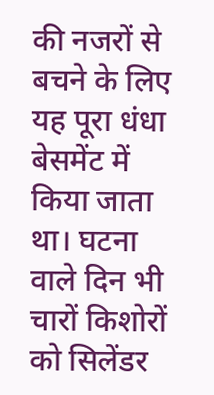की नजरों से बचने के लिए यह पूरा धंधा बेसमेंट में किया जाता था। घटना वाले दिन भी चारों किशोरों को सिलेंडर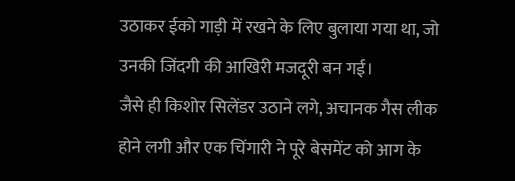उठाकर ईको गाड़ी में रखने के लिए बुलाया गया था, जो उनकी जिंदगी की आखिरी मजदूरी बन गई।
जैसे ही किशोर सिलेंडर उठाने लगे, अचानक गैस लीक होने लगी और एक चिंगारी ने पूरे बेसमेंट को आग के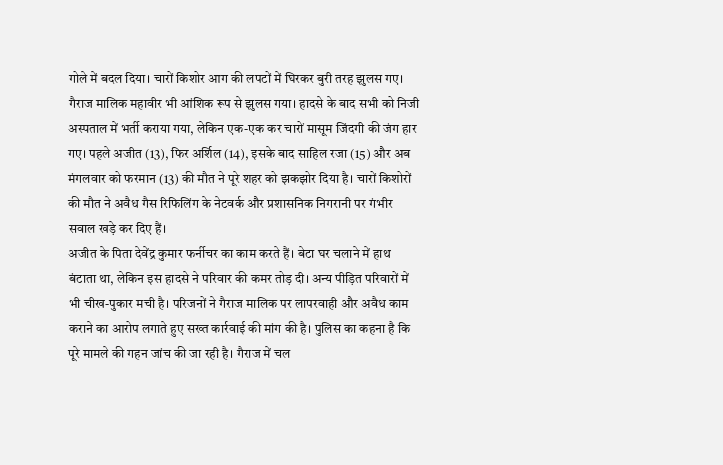गोले में बदल दिया। चारों किशोर आग की लपटों में घिरकर बुरी तरह झुलस गए। गैराज मालिक महावीर भी आंशिक रूप से झुलस गया। हादसे के बाद सभी को निजी अस्पताल में भर्ती कराया गया, लेकिन एक-एक कर चारों मासूम जिंदगी की जंग हार गए। पहले अजीत (13), फिर अर्शिल (14), इसके बाद साहिल रजा (15) और अब मंगलवार को फरमान (13) की मौत ने पूरे शहर को झकझोर दिया है। चारों किशोरों की मौत ने अवैध गैस रिफिलिंग के नेटवर्क और प्रशासनिक निगरानी पर गंभीर सवाल खड़े कर दिए हैं।
अजीत के पिता देवेंद्र कुमार फर्नीचर का काम करते हैं। बेटा घर चलाने में हाथ बंटाता था, लेकिन इस हादसे ने परिवार की कमर तोड़ दी। अन्य पीड़ित परिवारों में भी चीख-पुकार मची है। परिजनों ने गैराज मालिक पर लापरवाही और अवैध काम कराने का आरोप लगाते हुए सख्त कार्रवाई की मांग की है। पुलिस का कहना है कि पूरे मामले की गहन जांच की जा रही है। गैराज में चल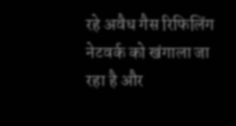रहे अवैध गैस रिफिलिंग नेटवर्क को खंगाला जा रहा है और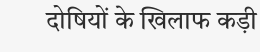दोषियों के खिलाफ कड़ी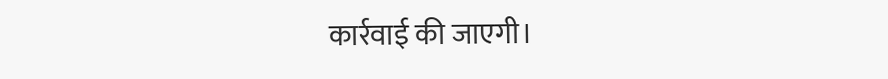कार्रवाई की जाएगी।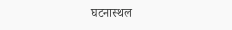घटनास्थल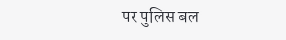पर पुलिस बल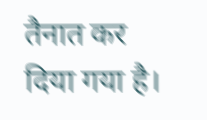तैनात कर दिया गया है।